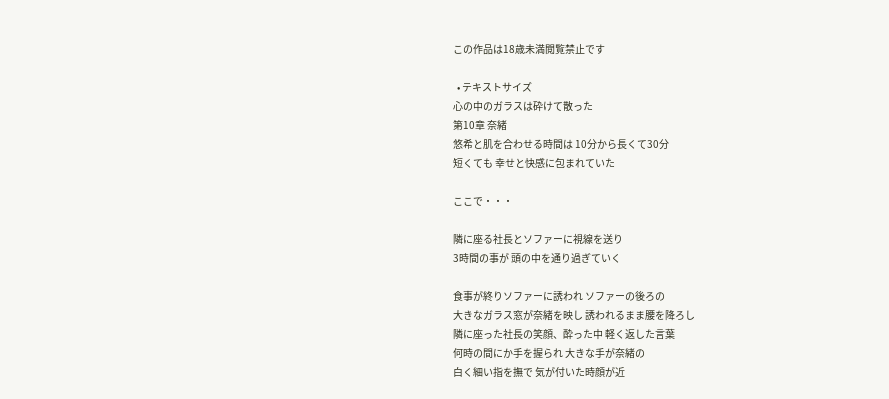この作品は18歳未満閲覧禁止です

  • テキストサイズ
心の中のガラスは砕けて散った
第10章 奈緒
悠希と肌を合わせる時間は 10分から長くて30分
短くても 幸せと快感に包まれていた

ここで・・・

隣に座る社長とソファーに視線を送り
3時間の事が 頭の中を通り過ぎていく

食事が終りソファーに誘われ ソファーの後ろの
大きなガラス窓が奈緒を映し 誘われるまま腰を降ろし
隣に座った社長の笑顔、酔った中 軽く返した言葉
何時の間にか手を握られ 大きな手が奈緒の
白く細い指を撫で 気が付いた時顔が近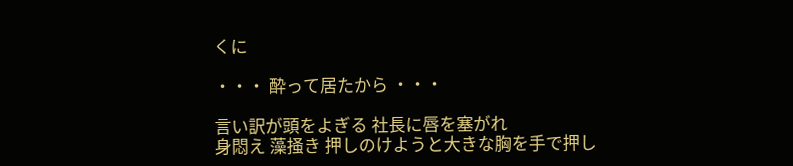くに

・・・ 酔って居たから ・・・

言い訳が頭をよぎる 社長に唇を塞がれ
身悶え 藻掻き 押しのけようと大きな胸を手で押し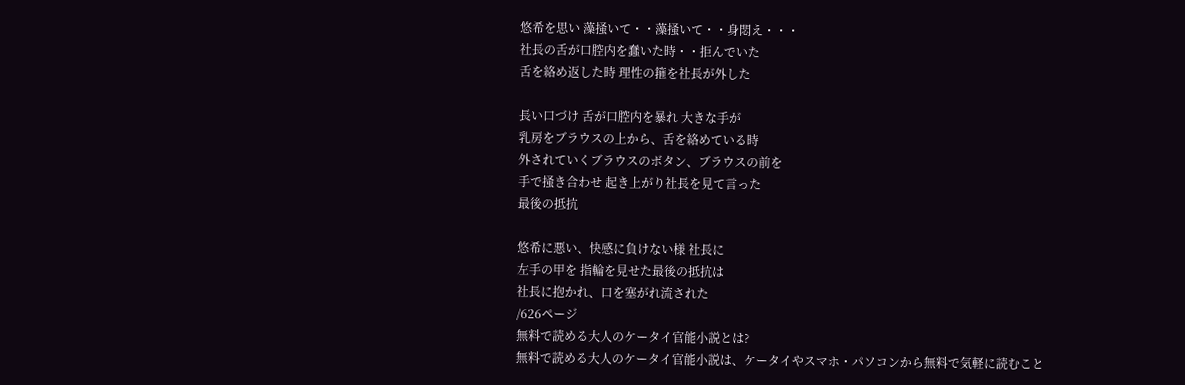悠希を思い 藻掻いて・・藻掻いて・・身悶え・・・
社長の舌が口腔内を蠢いた時・・拒んでいた
舌を絡め返した時 理性の箍を社長が外した

長い口づけ 舌が口腔内を暴れ 大きな手が
乳房をブラウスの上から、舌を絡めている時
外されていくブラウスのボタン、ブラウスの前を
手で掻き合わせ 起き上がり社長を見て言った
最後の抵抗

悠希に悪い、快感に負けない様 社長に
左手の甲を 指輪を見せた最後の抵抗は
社長に抱かれ、口を塞がれ流された
/626ページ
無料で読める大人のケータイ官能小説とは?
無料で読める大人のケータイ官能小説は、ケータイやスマホ・パソコンから無料で気軽に読むこと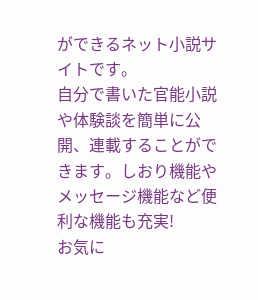ができるネット小説サイトです。
自分で書いた官能小説や体験談を簡単に公開、連載することができます。しおり機能やメッセージ機能など便利な機能も充実!
お気に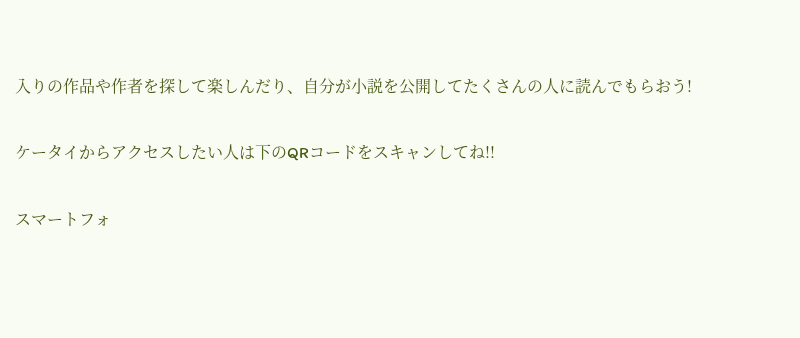入りの作品や作者を探して楽しんだり、自分が小説を公開してたくさんの人に読んでもらおう!

ケータイからアクセスしたい人は下のQRコードをスキャンしてね!!

スマートフォ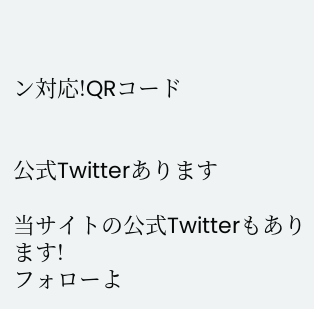ン対応!QRコード


公式Twitterあります

当サイトの公式Twitterもあります!
フォローよ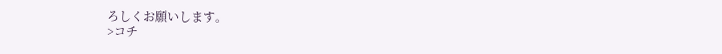ろしくお願いします。
>コチ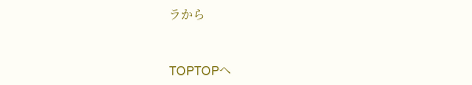ラから



TOPTOPへ